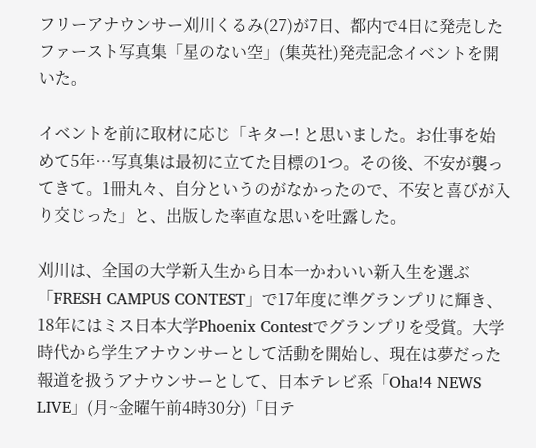フリーアナウンサー刈川くるみ(27)が7日、都内で4日に発売したファースト写真集「星のない空」(集英社)発売記念イベントを開いた。

イベントを前に取材に応じ「キター! と思いました。お仕事を始めて5年…写真集は最初に立てた目標の1つ。その後、不安が襲ってきて。1冊丸々、自分というのがなかったので、不安と喜びが入り交じった」と、出版した率直な思いを吐露した。

刈川は、全国の大学新入生から日本一かわいい新入生を選ぶ「FRESH CAMPUS CONTEST」で17年度に準グランプリに輝き、18年にはミス日本大学Phoenix Contestでグランプリを受賞。大学時代から学生アナウンサーとして活動を開始し、現在は夢だった報道を扱うアナウンサーとして、日本テレビ系「Oha!4 NEWS LIVE」(月~金曜午前4時30分)「日テ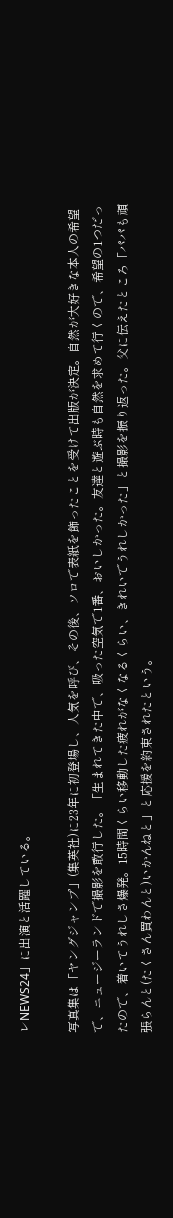レNEWS24」に出演と活躍している。

写真集は「ヤングジャンプ」(集英社)に23年に初登場し、人気を呼び、その後、ソロで表紙を飾ったことを受けて出版が決定。自然が大好きな本人の希望で、ニュージーランドで撮影を敢行した。「生まれてきた中で、吸った空気で1番、おいしかった。友達と遊ぶ時も自然を求めて行くので、希望の1つだったので、着いてうれしさ爆発。15時間くらい移動した疲れがなくなるくらい、きれいでうれしかった」と撮影を振り返った。父に伝えたところ「パパも頑張らんと(たくさん買わんと)いかんねと」と応援を約束されたという。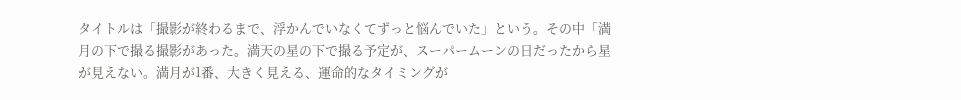タイトルは「撮影が終わるまで、浮かんでいなくてずっと悩んでいた」という。その中「満月の下で撮る撮影があった。満天の星の下で撮る予定が、スーパームーンの日だったから星が見えない。満月が1番、大きく見える、運命的なタイミングが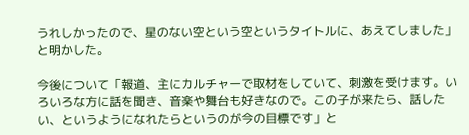うれしかったので、星のない空という空というタイトルに、あえてしました」と明かした。

今後について「報道、主にカルチャーで取材をしていて、刺激を受けます。いろいろな方に話を聞き、音楽や舞台も好きなので。この子が来たら、話したい、というようになれたらというのが今の目標です」と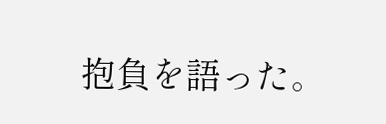抱負を語った。